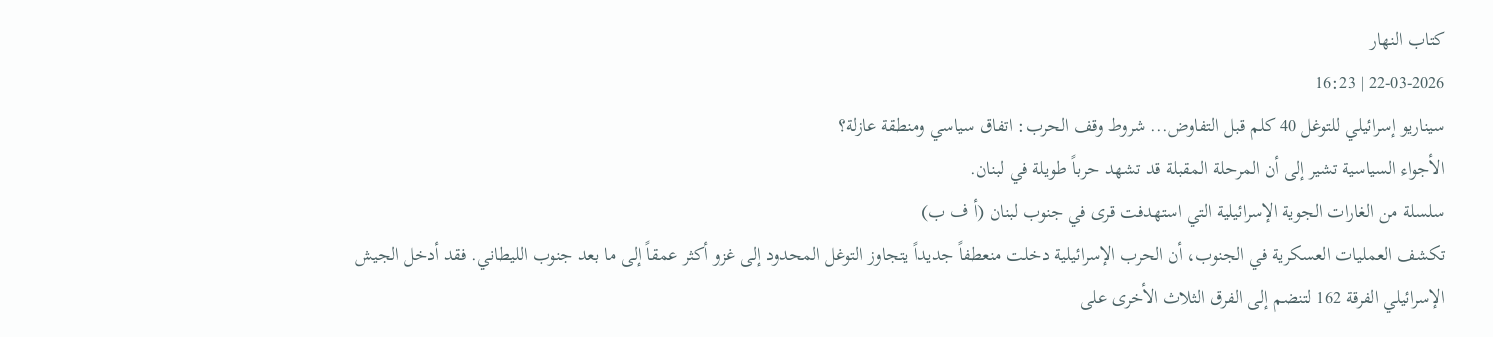كتاب النهار
22-03-2026 | 16:23
سيناريو إسرائيلي للتوغل 40 كلم قبل التفاوض... شروط وقف الحرب: اتفاق سياسي ومنطقة عازلة؟
الأجواء السياسية تشير إلى أن المرحلة المقبلة قد تشهد حرباً طويلة في لبنان.
سلسلة من الغارات الجوية الإسرائيلية التي استهدفت قرى في جنوب لبنان (أ ف ب)
تكشف العمليات العسكرية في الجنوب، أن الحرب الإسرائيلية دخلت منعطفاً جديداً يتجاوز التوغل المحدود إلى غزو أكثر عمقاً إلى ما بعد جنوب الليطاني. فقد أدخل الجيش الإسرائيلي الفرقة 162 لتنضم إلى الفرق الثلاث الأخرى على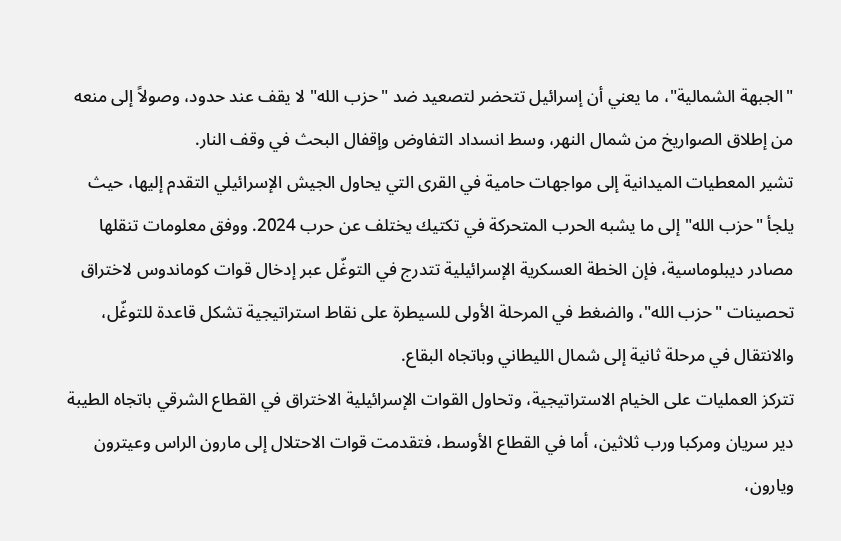"الجبهة الشمالية"، ما يعني أن إسرائيل تتحضر لتصعيد ضد "حزب الله" لا يقف عند حدود، وصولاً إلى منعه من إطلاق الصواريخ من شمال النهر، وسط انسداد التفاوض وإقفال البحث في وقف النار.
تشير المعطيات الميدانية إلى مواجهات حامية في القرى التي يحاول الجيش الإسرائيلي التقدم إليها، حيث يلجأ "حزب الله" إلى ما يشبه الحرب المتحركة في تكتيك يختلف عن حرب 2024. ووفق معلومات تنقلها مصادر ديبلوماسية، فإن الخطة العسكرية الإسرائيلية تتدرج في التوغّل عبر إدخال قوات كوماندوس لاختراق تحصينات "حزب الله"، والضغط في المرحلة الأولى للسيطرة على نقاط استراتيجية تشكل قاعدة للتوغّل، والانتقال في مرحلة ثانية إلى شمال الليطاني وباتجاه البقاع.
تتركز العمليات على الخيام الاستراتيجية، وتحاول القوات الإسرائيلية الاختراق في القطاع الشرقي باتجاه الطيبة دير سريان ومركبا ورب ثلاثين، أما في القطاع الأوسط، فتقدمت قوات الاحتلال إلى مارون الراس وعيترون ويارون،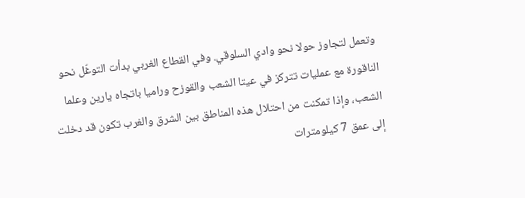وتعمل لتجاوز حولا نحو وادي السلوقي. وفي القطاع الغربي بدأت التوغّل نحو الناقورة مع عمليات تتركز في عيتا الشعب والقوزح وراميا باتجاه يارين وعلما الشعب، وإذا تمكنت من احتلال هذه المناطق بين الشرق والغرب تكون قد دخلت إلى عمق 7 كيلومترات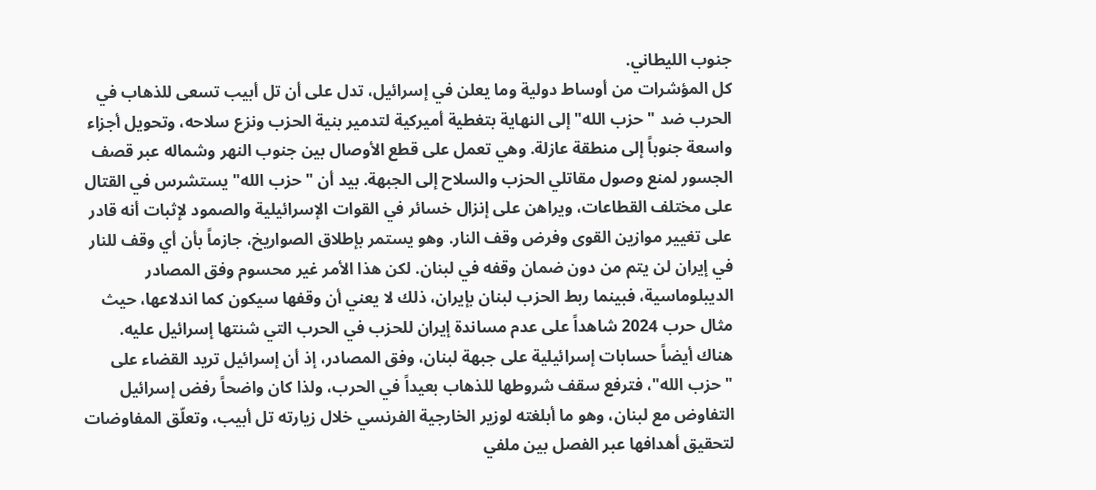جنوب الليطاني.
كل المؤشرات من أوساط دولية وما يعلن في إسرائيل، تدل على أن تل أبيب تسعى للذهاب في الحرب ضد "حزب الله" إلى النهاية بتغطية أميركية لتدمير بنية الحزب ونزع سلاحه، وتحويل أجزاء واسعة جنوباً إلى منطقة عازلة. وهي تعمل على قطع الأوصال بين جنوب النهر وشماله عبر قصف الجسور لمنع وصول مقاتلي الحزب والسلاح إلى الجبهة. بيد أن "حزب الله" يستشرس في القتال على مختلف القطاعات، ويراهن على إنزال خسائر في القوات الإسرائيلية والصمود لإثبات أنه قادر على تغيير موازين القوى وفرض وقف النار. وهو يستمر بإطلاق الصواريخ، جازماً بأن أي وقف للنار في إيران لن يتم من دون ضمان وقفه في لبنان. لكن هذا الأمر غير محسوم وفق المصادر الديبلوماسية، فبينما ربط الحزب لبنان بإيران، ذلك لا يعني أن وقفها سيكون كما اندلاعها، حيث مثال حرب 2024 شاهداً على عدم مساندة إيران للحزب في الحرب التي شنتها إسرائيل عليه.
هناك أيضاً حسابات إسرائيلية على جبهة لبنان، وفق المصادر، إذ أن إسرائيل تريد القضاء على "حزب الله"، فترفع سقف شروطها للذهاب بعيداً في الحرب، ولذا كان واضحاً رفض إسرائيل التفاوض مع لبنان، وهو ما أبلغته لوزير الخارجية الفرنسي خلال زيارته تل أبيب، وتعلّق المفاوضات لتحقيق أهدافها عبر الفصل بين ملفي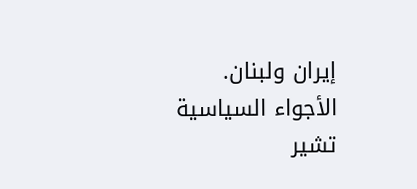إيران ولبنان.
الأجواء السياسية تشير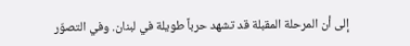إلى أن المرحلة المقبلة قد تشهد حرباً طويلة في لبنان. وفي التصوّر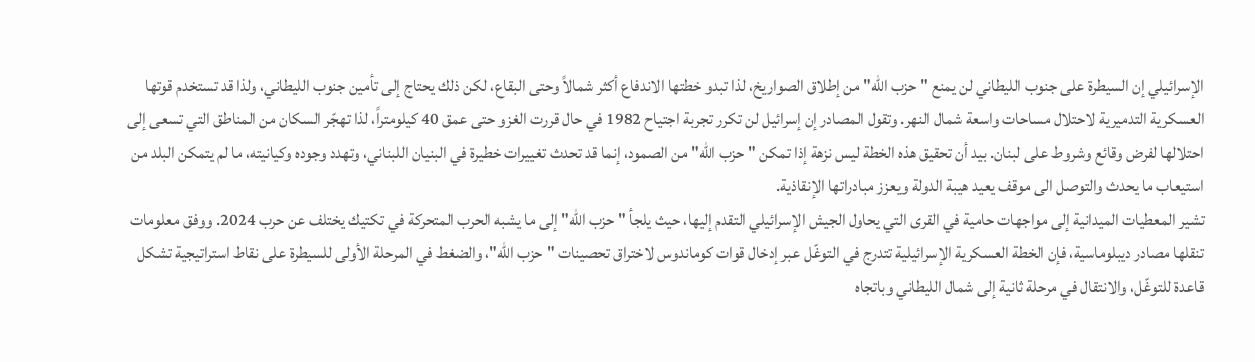الإسرائيلي إن السيطرة على جنوب الليطاني لن يمنع "حزب الله" من إطلاق الصواريخ، لذا تبدو خطتها الاندفاع أكثر شمالاً وحتى البقاع، لكن ذلك يحتاج إلى تأمين جنوب الليطاني، ولذا قد تستخدم قوتها العسكرية التدميرية لاحتلال مساحات واسعة شمال النهر. وتقول المصادر إن إسرائيل لن تكرر تجربة اجتياح 1982 في حال قررت الغزو حتى عمق 40 كيلومتراً، لذا تهجّر السكان من المناطق التي تسعى إلى احتلالها لفرض وقائع وشروط على لبنان. بيد أن تحقيق هذه الخطة ليس نزهة إذا تمكن "حزب الله" من الصمود، إنما قد تحدث تغييرات خطيرة في البنيان اللبناني، وتهدد وجوده وكيانيته، ما لم يتمكن البلد من استيعاب ما يحدث والتوصل الى موقف يعيد هيبة الدولة ويعزز مبادراتها الإنقاذية.
تشير المعطيات الميدانية إلى مواجهات حامية في القرى التي يحاول الجيش الإسرائيلي التقدم إليها، حيث يلجأ "حزب الله" إلى ما يشبه الحرب المتحركة في تكتيك يختلف عن حرب 2024. ووفق معلومات تنقلها مصادر ديبلوماسية، فإن الخطة العسكرية الإسرائيلية تتدرج في التوغّل عبر إدخال قوات كوماندوس لاختراق تحصينات "حزب الله"، والضغط في المرحلة الأولى للسيطرة على نقاط استراتيجية تشكل قاعدة للتوغّل، والانتقال في مرحلة ثانية إلى شمال الليطاني وباتجاه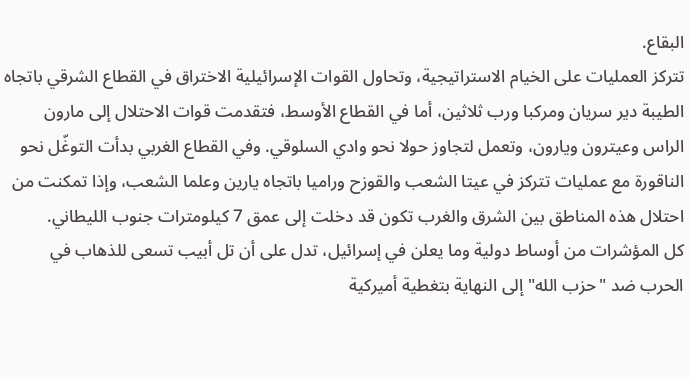البقاع.
تتركز العمليات على الخيام الاستراتيجية، وتحاول القوات الإسرائيلية الاختراق في القطاع الشرقي باتجاه الطيبة دير سريان ومركبا ورب ثلاثين، أما في القطاع الأوسط، فتقدمت قوات الاحتلال إلى مارون الراس وعيترون ويارون، وتعمل لتجاوز حولا نحو وادي السلوقي. وفي القطاع الغربي بدأت التوغّل نحو الناقورة مع عمليات تتركز في عيتا الشعب والقوزح وراميا باتجاه يارين وعلما الشعب، وإذا تمكنت من احتلال هذه المناطق بين الشرق والغرب تكون قد دخلت إلى عمق 7 كيلومترات جنوب الليطاني.
كل المؤشرات من أوساط دولية وما يعلن في إسرائيل، تدل على أن تل أبيب تسعى للذهاب في الحرب ضد "حزب الله" إلى النهاية بتغطية أميركية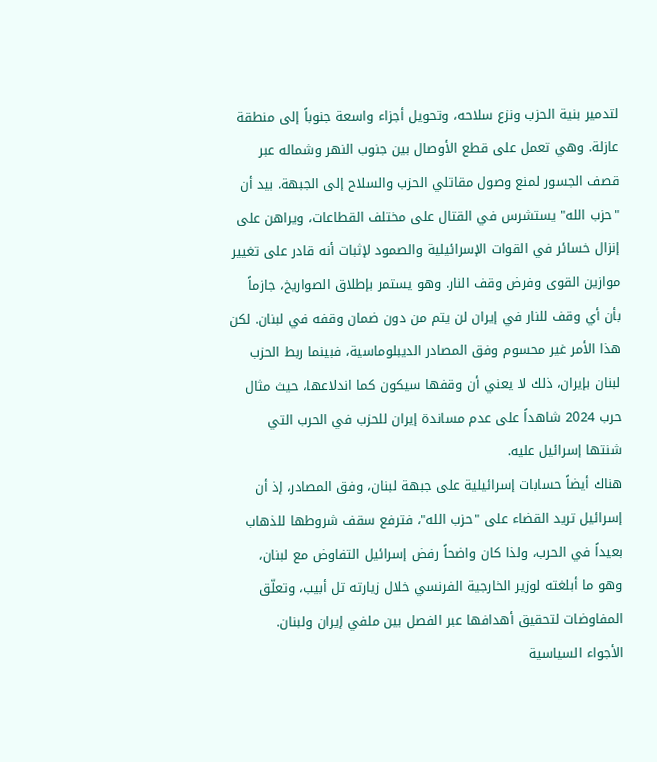لتدمير بنية الحزب ونزع سلاحه، وتحويل أجزاء واسعة جنوباً إلى منطقة عازلة. وهي تعمل على قطع الأوصال بين جنوب النهر وشماله عبر قصف الجسور لمنع وصول مقاتلي الحزب والسلاح إلى الجبهة. بيد أن "حزب الله" يستشرس في القتال على مختلف القطاعات، ويراهن على إنزال خسائر في القوات الإسرائيلية والصمود لإثبات أنه قادر على تغيير موازين القوى وفرض وقف النار. وهو يستمر بإطلاق الصواريخ، جازماً بأن أي وقف للنار في إيران لن يتم من دون ضمان وقفه في لبنان. لكن هذا الأمر غير محسوم وفق المصادر الديبلوماسية، فبينما ربط الحزب لبنان بإيران، ذلك لا يعني أن وقفها سيكون كما اندلاعها، حيث مثال حرب 2024 شاهداً على عدم مساندة إيران للحزب في الحرب التي شنتها إسرائيل عليه.
هناك أيضاً حسابات إسرائيلية على جبهة لبنان، وفق المصادر، إذ أن إسرائيل تريد القضاء على "حزب الله"، فترفع سقف شروطها للذهاب بعيداً في الحرب، ولذا كان واضحاً رفض إسرائيل التفاوض مع لبنان، وهو ما أبلغته لوزير الخارجية الفرنسي خلال زيارته تل أبيب، وتعلّق المفاوضات لتحقيق أهدافها عبر الفصل بين ملفي إيران ولبنان.
الأجواء السياسية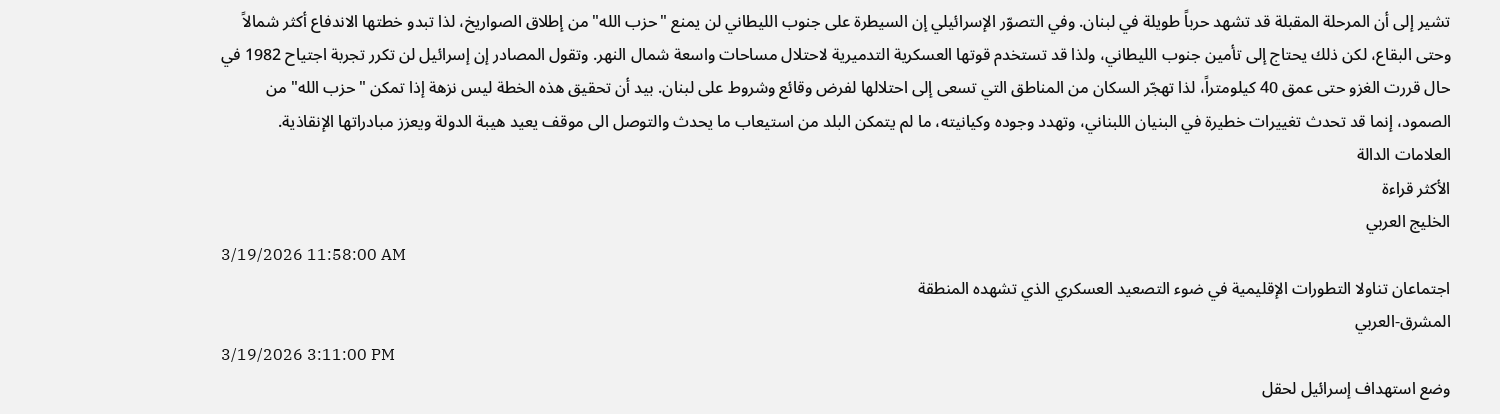تشير إلى أن المرحلة المقبلة قد تشهد حرباً طويلة في لبنان. وفي التصوّر الإسرائيلي إن السيطرة على جنوب الليطاني لن يمنع "حزب الله" من إطلاق الصواريخ، لذا تبدو خطتها الاندفاع أكثر شمالاً وحتى البقاع، لكن ذلك يحتاج إلى تأمين جنوب الليطاني، ولذا قد تستخدم قوتها العسكرية التدميرية لاحتلال مساحات واسعة شمال النهر. وتقول المصادر إن إسرائيل لن تكرر تجربة اجتياح 1982 في حال قررت الغزو حتى عمق 40 كيلومتراً، لذا تهجّر السكان من المناطق التي تسعى إلى احتلالها لفرض وقائع وشروط على لبنان. بيد أن تحقيق هذه الخطة ليس نزهة إذا تمكن "حزب الله" من الصمود، إنما قد تحدث تغييرات خطيرة في البنيان اللبناني، وتهدد وجوده وكيانيته، ما لم يتمكن البلد من استيعاب ما يحدث والتوصل الى موقف يعيد هيبة الدولة ويعزز مبادراتها الإنقاذية.
العلامات الدالة
الأكثر قراءة
الخليج العربي
3/19/2026 11:58:00 AM
اجتماعان تناولا التطورات الإقليمية في ضوء التصعيد العسكري الذي تشهده المنطقة
المشرق-العربي
3/19/2026 3:11:00 PM
وضع استهداف إسرائيل لحقل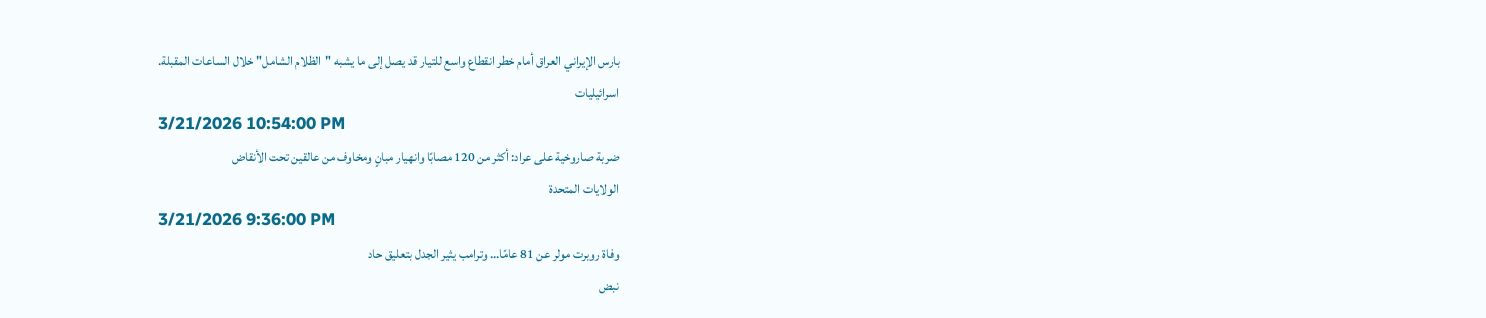بارس الإيراني العراق أمام خطر انقطاع واسع للتيار قد يصل إلى ما يشبه "الظلام الشامل" خلال الساعات المقبلة.
اسرائيليات
3/21/2026 10:54:00 PM
ضربة صاروخية على عراد: أكثر من 120 مصابًا وانهيار مبانٍ ومخاوف من عالقين تحت الأنقاض
الولايات المتحدة
3/21/2026 9:36:00 PM
وفاة روبرت مولر عن 81 عامًا… وترامب يثير الجدل بتعليق حاد
نبض